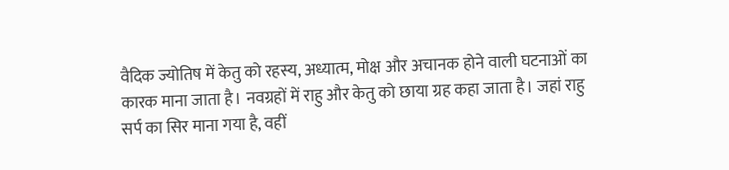वैदिक ज्योतिष में केतु को रहस्य, अध्यात्म, मोक्ष और अचानक होने वाली घटनाओं का कारक माना जाता है। नवग्रहों में राहु और केतु को छाया ग्रह कहा जाता है। जहां राहु सर्प का सिर माना गया है, वहीं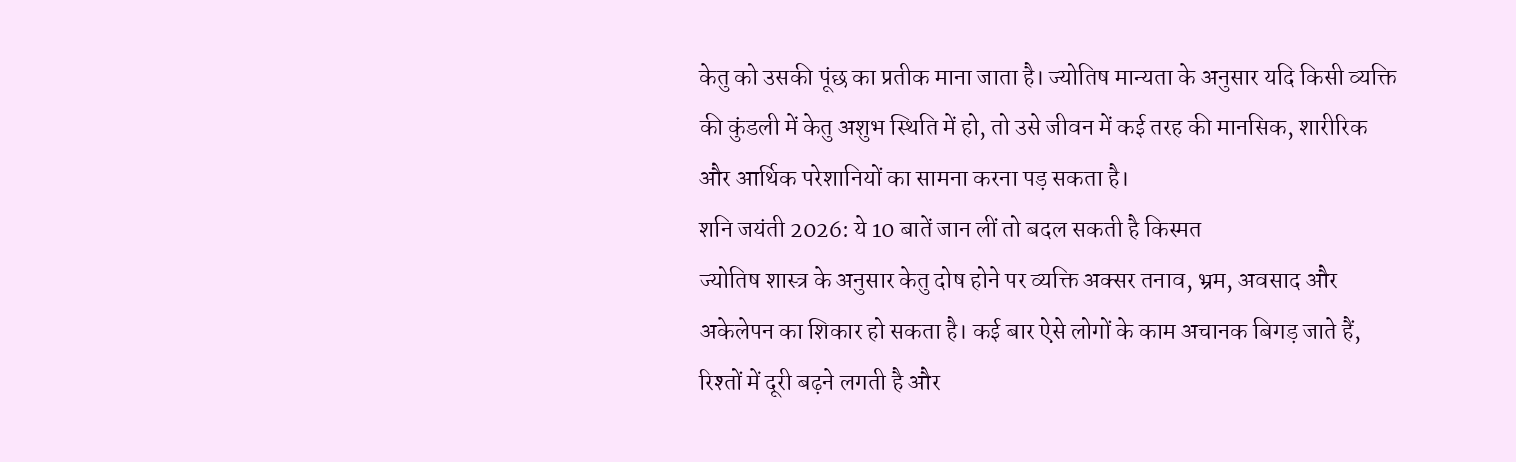केतु को उसकी पूंछ का प्रतीक माना जाता है। ज्योतिष मान्यता के अनुसार यदि किसी व्यक्ति की कुंडली में केतु अशुभ स्थिति में हो, तो उसे जीवन में कई तरह की मानसिक, शारीरिक और आर्थिक परेशानियों का सामना करना पड़ सकता है।
शनि जयंती 2026: ये 10 बातें जान लीं तो बदल सकती है किस्मत
ज्योतिष शास्त्र के अनुसार केतु दोष होने पर व्यक्ति अक्सर तनाव, भ्रम, अवसाद और अकेलेपन का शिकार हो सकता है। कई बार ऐसे लोगों के काम अचानक बिगड़ जाते हैं, रिश्तों में दूरी बढ़ने लगती है और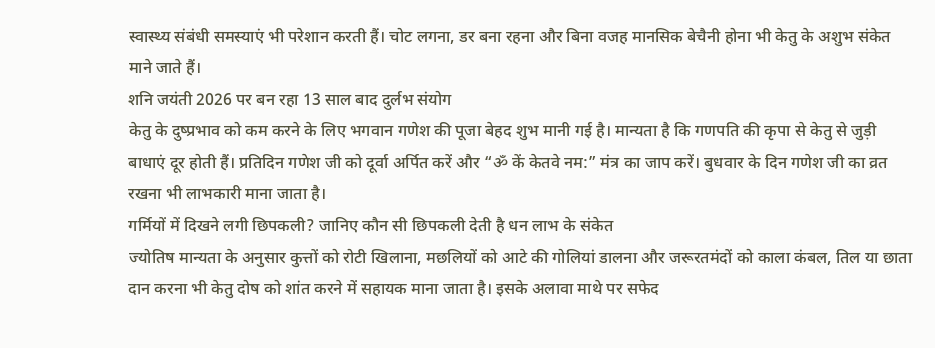स्वास्थ्य संबंधी समस्याएं भी परेशान करती हैं। चोट लगना, डर बना रहना और बिना वजह मानसिक बेचैनी होना भी केतु के अशुभ संकेत माने जाते हैं।
शनि जयंती 2026 पर बन रहा 13 साल बाद दुर्लभ संयोग
केतु के दुष्प्रभाव को कम करने के लिए भगवान गणेश की पूजा बेहद शुभ मानी गई है। मान्यता है कि गणपति की कृपा से केतु से जुड़ी बाधाएं दूर होती हैं। प्रतिदिन गणेश जी को दूर्वा अर्पित करें और “ॐ कें केतवे नम:” मंत्र का जाप करें। बुधवार के दिन गणेश जी का व्रत रखना भी लाभकारी माना जाता है।
गर्मियों में दिखने लगी छिपकली? जानिए कौन सी छिपकली देती है धन लाभ के संकेत
ज्योतिष मान्यता के अनुसार कुत्तों को रोटी खिलाना, मछलियों को आटे की गोलियां डालना और जरूरतमंदों को काला कंबल, तिल या छाता दान करना भी केतु दोष को शांत करने में सहायक माना जाता है। इसके अलावा माथे पर सफेद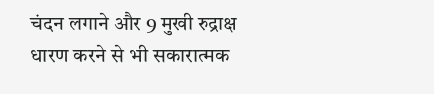चंदन लगाने और 9 मुखी रुद्राक्ष धारण करने से भी सकारात्मक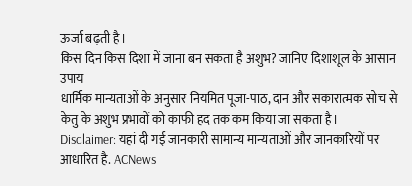ऊर्जा बढ़ती है।
किस दिन किस दिशा में जाना बन सकता है अशुभ? जानिए दिशाशूल के आसान उपाय
धार्मिक मान्यताओं के अनुसार नियमित पूजा-पाठ, दान और सकारात्मक सोच से केतु के अशुभ प्रभावों को काफी हद तक कम किया जा सकता है।
Disclaimer: यहां दी गई जानकारी सामान्य मान्यताओं और जानकारियों पर आधारित है. ACNews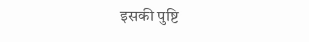इसकी पुष्टि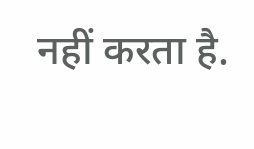नहीं करता है.